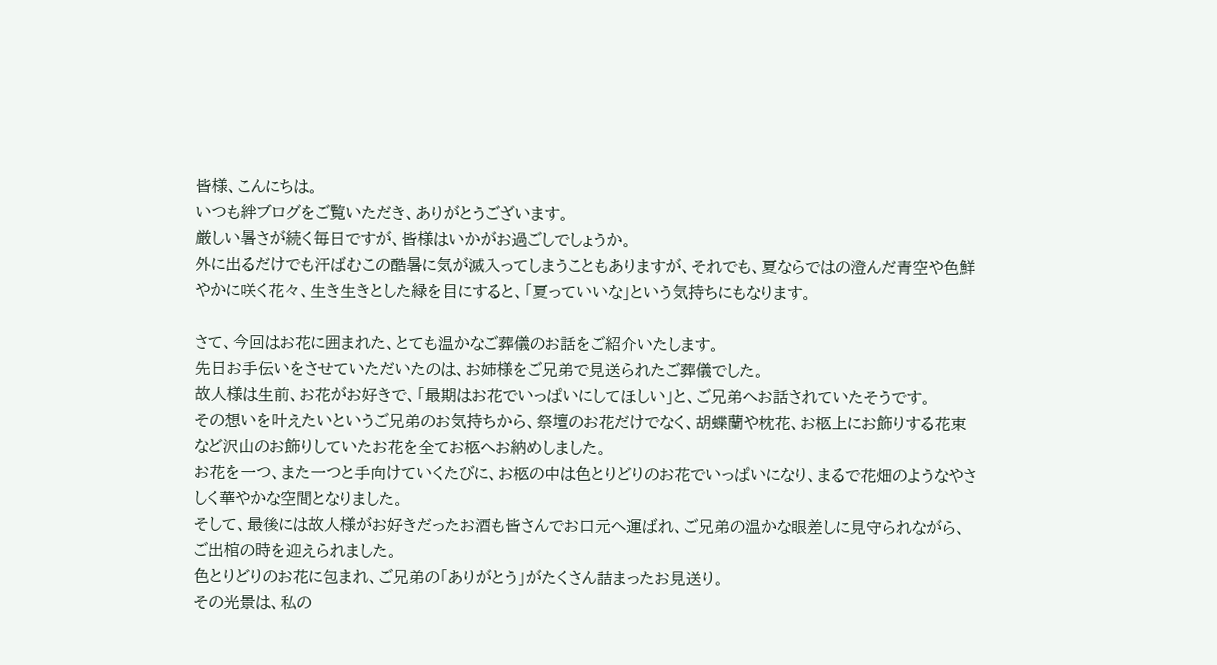皆様、こんにちは。
いつも絆ブログをご覧いただき、ありがとうございます。
厳しい暑さが続く毎日ですが、皆様はいかがお過ごしでしょうか。
外に出るだけでも汗ばむこの酷暑に気が滅入ってしまうこともありますが、それでも、夏ならではの澄んだ青空や色鮮やかに咲く花々、生き生きとした緑を目にすると、「夏っていいな」という気持ちにもなります。

さて、今回はお花に囲まれた、とても温かなご葬儀のお話をご紹介いたします。
先日お手伝いをさせていただいたのは、お姉様をご兄弟で見送られたご葬儀でした。
故人様は生前、お花がお好きで、「最期はお花でいっぱいにしてほしい」と、ご兄弟へお話されていたそうです。
その想いを叶えたいというご兄弟のお気持ちから、祭壇のお花だけでなく、胡蝶蘭や枕花、お柩上にお飾りする花束など沢山のお飾りしていたお花を全てお柩へお納めしました。
お花を一つ、また一つと手向けていくたびに、お柩の中は色とりどりのお花でいっぱいになり、まるで花畑のようなやさしく華やかな空間となりました。
そして、最後には故人様がお好きだったお酒も皆さんでお口元へ運ばれ、ご兄弟の温かな眼差しに見守られながら、ご出棺の時を迎えられました。
色とりどりのお花に包まれ、ご兄弟の「ありがとう」がたくさん詰まったお見送り。
その光景は、私の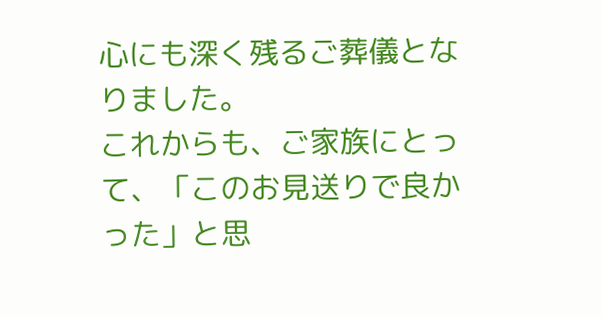心にも深く残るご葬儀となりました。
これからも、ご家族にとって、「このお見送りで良かった」と思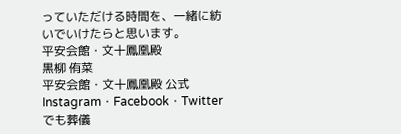っていただける時間を、一緒に紡いでいけたらと思います。
平安会館・文十鳳凰殿
黒柳 侑菜
平安会館・文十鳳凰殿 公式Instagram・Facebook・Twitterでも葬儀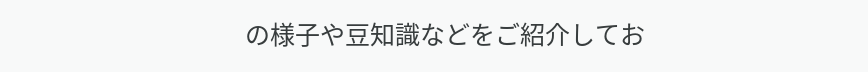の様子や豆知識などをご紹介してお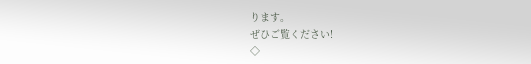ります。
ぜひご覧ください!
◇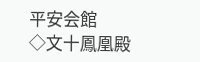平安会館
◇文十鳳凰殿